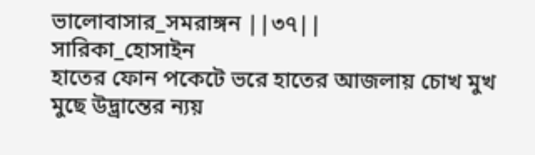ভালোবাসার_সমরাঙ্গন ||৩৭||
সারিকা_হোসাইন
হাতের ফোন পকেটে ভরে হাতের আজলায় চোখ মুখ মুছে উদ্ভ্রান্তের ন্যয়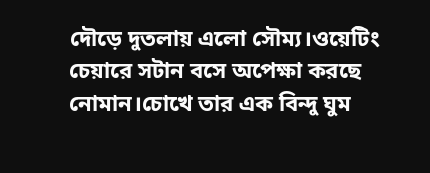দৌড়ে দুতলায় এলো সৌম্য।ওয়েটিং চেয়ারে সটান বসে অপেক্ষা করছে নোমান।চোখে তার এক বিন্দু ঘুম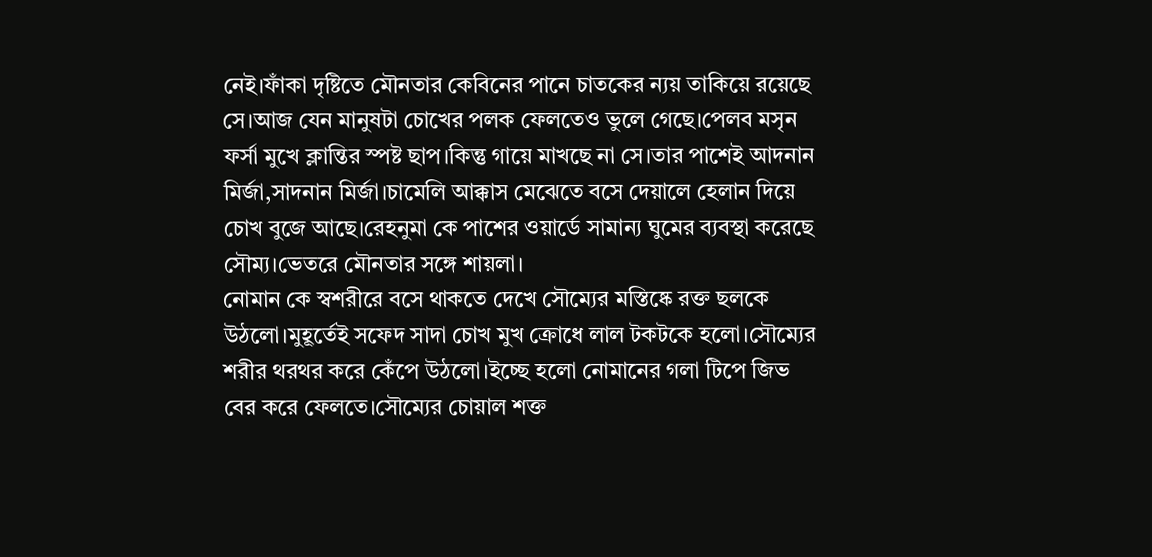নেই।ফাঁকা দৃষ্টিতে মৌনতার কেবিনের পানে চাতকের ন্যয় তাকিয়ে রয়েছে সে।আজ যেন মানুষটা চোখের পলক ফেলতেও ভুলে গেছে।পেলব মসৃন ফর্সা মুখে ক্লান্তির স্পষ্ট ছাপ।কিন্তু গায়ে মাখছে না সে।তার পাশেই আদনান মির্জা,সাদনান মির্জা।চামেলি আক্কাস মেঝেতে বসে দেয়ালে হেলান দিয়ে চোখ বুজে আছে।রেহনুমা কে পাশের ওয়ার্ডে সামান্য ঘুমের ব্যবস্থা করেছে সৌম্য।ভেতরে মৌনতার সঙ্গে শায়লা।
নোমান কে স্বশরীরে বসে থাকতে দেখে সৌম্যের মস্তিষ্কে রক্ত ছলকে উঠলো।মুহূর্তেই সফেদ সাদা চোখ মুখ ক্রোধে লাল টকটকে হলো।সৌম্যের শরীর থরথর করে কেঁপে উঠলো।ইচ্ছে হলো নোমানের গলা টিপে জিভ বের করে ফেলতে।সৌম্যের চোয়াল শক্ত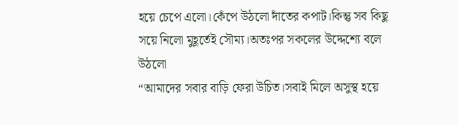হয়ে চেপে এলো।কেঁপে উঠলো দাঁতের কপাট।কিন্তু সব কিছু সয়ে নিলো মুহূর্তেই সৌম্য।অতঃপর সকলের উদ্দেশ্যে বলে উঠলো
“আমাদের সবার বাড়ি ফেরা উচিত।সবাই মিলে অসুস্থ হয়ে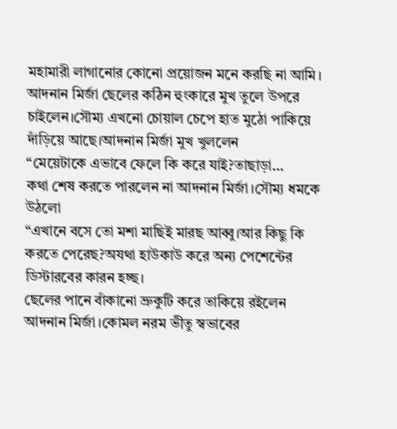মহামারী লাগানোর কোনো প্রয়োজন মনে করছি না আমি।
আদনান মির্জা ছেলের কঠিন হুংকারে মুখ তুলে উপরে চাইলেন।সৌম্য এখনো চোয়াল চেপে হাত মুঠো পাকিয়ে দাঁড়িয়ে আছে।আদনান মির্জা মুখ খুললেন
“মেয়েটাকে এভাবে ফেলে কি করে যাই?তাছাড়া…
কথা শেষ করতে পারলেন না আদনান মির্জা।সৌম্য ধমকে উঠলো
“এখানে বসে তো মশা মাছিই মারছ আব্বু।আর কিছু কি করতে পেরেছ?অযথা হাউকাউ করে অন্য পেশেন্টের ডিস্টারবের কারন হচ্ছ।
ছেলের পানে বাঁকানো ভ্রুকুটি করে তাকিয়ে রইলেন আদনান মির্জা।কোমল নরম ভীতু স্বভাবের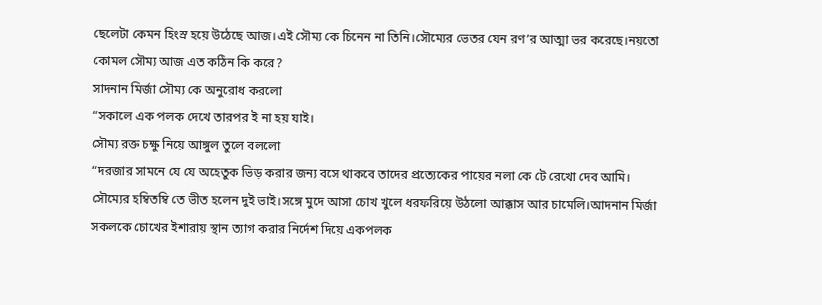ছেলেটা কেমন হিংস্র হয়ে উঠেছে আজ।এই সৌম্য কে চিনেন না তিনি।সৌম্যের ভেতর যেন রণ’র আত্মা ভর করেছে।নয়তো কোমল সৌম্য আজ এত কঠিন কি করে?
সাদনান মির্জা সৌম্য কে অনুরোধ করলো
“সকালে এক পলক দেখে তারপর ই না হয় যাই।
সৌম্য রক্ত চক্ষু নিয়ে আঙ্গুল তুলে বললো
“দরজার সামনে যে যে অহেতুক ভিড় করার জন্য বসে থাকবে তাদের প্রত্যেকের পায়ের নলা কে টে রেখো দেব আমি।
সৌম্যের হম্বিতম্বি তে ভীত হলেন দুই ভাই।সঙ্গে মুদে আসা চোখ খুলে ধরফরিয়ে উঠলো আক্কাস আর চামেলি।আদনান মির্জা সকলকে চোখের ইশারায় স্থান ত্যাগ করার নির্দেশ দিয়ে একপলক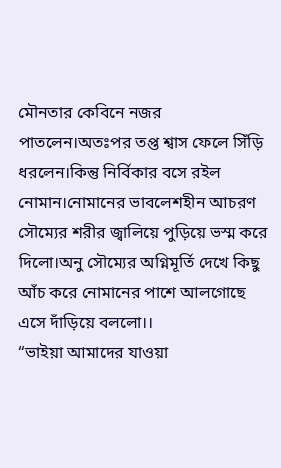মৌনতার কেবিনে নজর পাতলেন।অতঃপর তপ্ত শ্বাস ফেলে সিঁড়ি ধরলেন।কিন্তু নির্বিকার বসে রইল নোমান।নোমানের ভাবলেশহীন আচরণ সৌম্যের শরীর জ্বালিয়ে পুড়িয়ে ভস্ম করে দিলো।অনু সৌম্যের অগ্নিমূর্তি দেখে কিছু আঁচ করে নোমানের পাশে আলগোছে এসে দাঁড়িয়ে বললো।।
“ভাইয়া আমাদের যাওয়া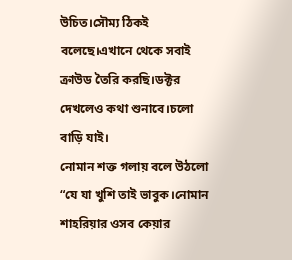উচিত।সৌম্য ঠিকই বলেছে।এখানে থেকে সবাই ক্রাউড তৈরি করছি।ডক্টর দেখলেও কথা শুনাবে।চলো বাড়ি যাই।
নোমান শক্ত গলায় বলে উঠলো
“যে যা খুশি তাই ভাবুক।নোমান শাহরিয়ার ওসব কেয়ার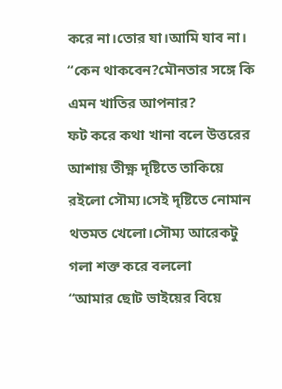করে না।তোর যা।আমি যাব না।
“কেন থাকবেন?মৌনতার সঙ্গে কি এমন খাতির আপনার?
ফট করে কথা খানা বলে উত্তরের আশায় তীক্ষ্ণ দৃষ্টিতে তাকিয়ে রইলো সৌম্য।সেই দৃষ্টিতে নোমান থতমত খেলো।সৌম্য আরেকটু গলা শক্ত করে বললো
“আমার ছোট ভাইয়ের বিয়ে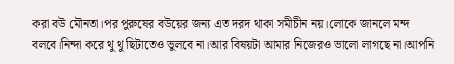করা বউ মৌনতা।পর পুরুষের বউয়ের জন্য এত দরদ থাকা সমীচীন নয়।লোকে জানলে মন্দ বলবে।নিন্দা করে থু থু ছিটাতেও ভুলবে না।আর বিষয়টা আমার নিজেরও ভালো লাগছে না।আপনি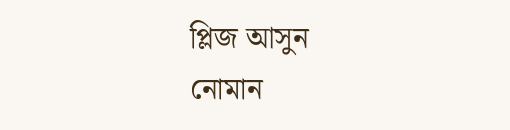প্লিজ আসুন
নোমান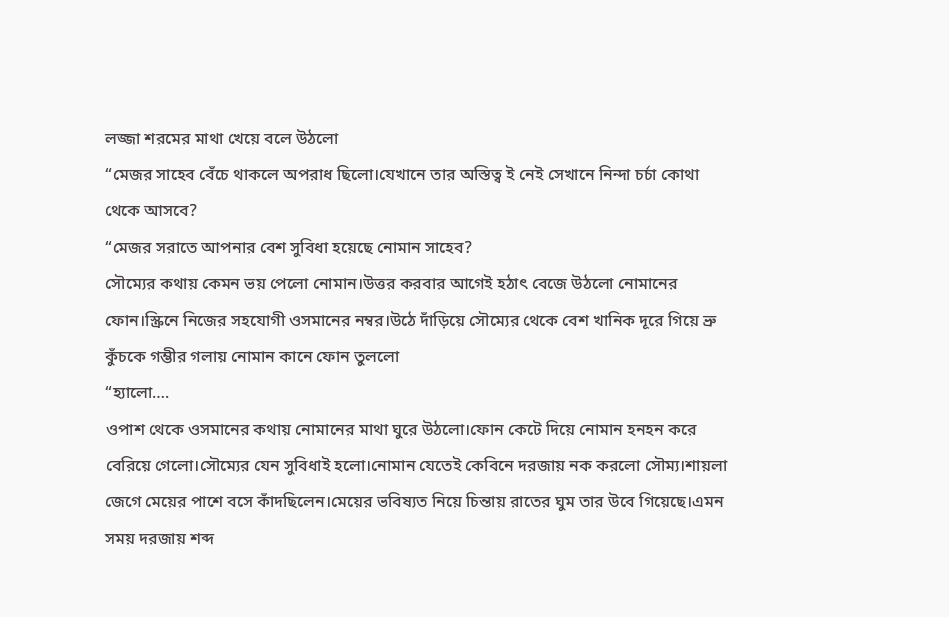লজ্জা শরমের মাথা খেয়ে বলে উঠলো
“মেজর সাহেব বেঁচে থাকলে অপরাধ ছিলো।যেখানে তার অস্তিত্ব ই নেই সেখানে নিন্দা চর্চা কোথা থেকে আসবে?
“মেজর সরাতে আপনার বেশ সুবিধা হয়েছে নোমান সাহেব?
সৌম্যের কথায় কেমন ভয় পেলো নোমান।উত্তর করবার আগেই হঠাৎ বেজে উঠলো নোমানের ফোন।স্ক্রিনে নিজের সহযোগী ওসমানের নম্বর।উঠে দাঁড়িয়ে সৌম্যের থেকে বেশ খানিক দূরে গিয়ে ভ্রু কুঁচকে গম্ভীর গলায় নোমান কানে ফোন তুললো
“হ্যালো….
ওপাশ থেকে ওসমানের কথায় নোমানের মাথা ঘুরে উঠলো।ফোন কেটে দিয়ে নোমান হনহন করে বেরিয়ে গেলো।সৌম্যের যেন সুবিধাই হলো।নোমান যেতেই কেবিনে দরজায় নক করলো সৌম্য।শায়লা জেগে মেয়ের পাশে বসে কাঁদছিলেন।মেয়ের ভবিষ্যত নিয়ে চিন্তায় রাতের ঘুম তার উবে গিয়েছে।এমন সময় দরজায় শব্দ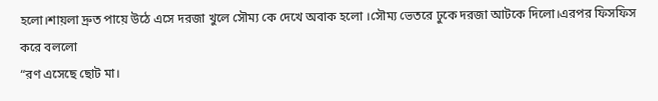হলো।শায়লা দ্রুত পায়ে উঠে এসে দরজা খুলে সৌম্য কে দেখে অবাক হলো ।সৌম্য ভেতরে ঢুকে দরজা আটকে দিলো।এরপর ফিসফিস করে বললো
“রণ এসেছে ছোট মা।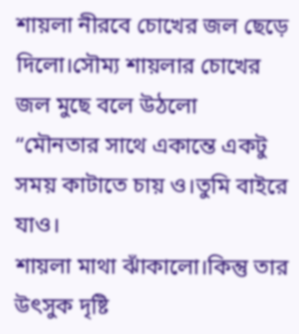শায়লা নীরবে চোখের জল ছেড়ে দিলো।সৌম্য শায়লার চোখের জল মুছে বলে উঠলো
“মৌনতার সাথে একান্তে একটু সময় কাটাতে চায় ও।তুমি বাইরে যাও।
শায়লা মাথা ঝাঁকালো।কিন্তু তার উৎসুক দৃষ্টি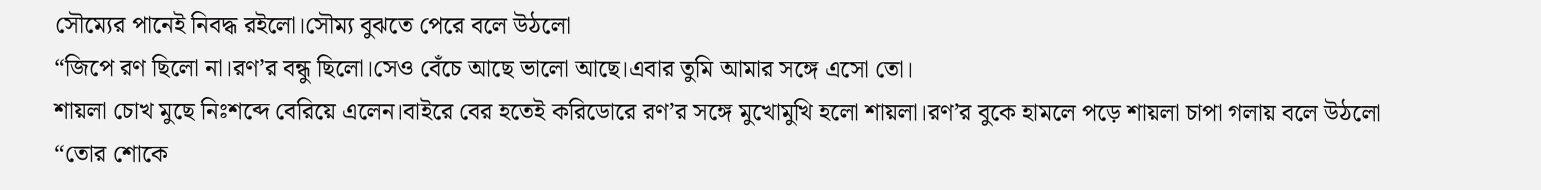সৌম্যের পানেই নিবদ্ধ রইলো।সৌম্য বুঝতে পেরে বলে উঠলো
“জিপে রণ ছিলো না।রণ’র বন্ধু ছিলো।সেও বেঁচে আছে ভালো আছে।এবার তুমি আমার সঙ্গে এসো তো।
শায়লা চোখ মুছে নিঃশব্দে বেরিয়ে এলেন।বাইরে বের হতেই করিডোরে রণ’র সঙ্গে মুখোমুখি হলো শায়লা।রণ’র বুকে হামলে পড়ে শায়লা চাপা গলায় বলে উঠলো
“তোর শোকে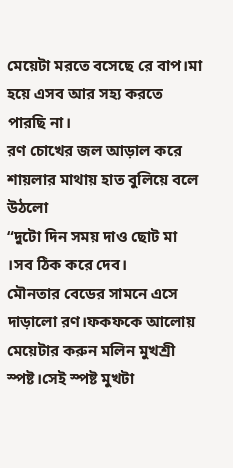মেয়েটা মরতে বসেছে রে বাপ।মা হয়ে এসব আর সহ্য করতে পারছি না।
রণ চোখের জল আড়াল করে শায়লার মাথায় হাত বুলিয়ে বলে উঠলো
“দুটো দিন সময় দাও ছোট মা ।সব ঠিক করে দেব।
মৌনতার বেডের সামনে এসে দাড়ালো রণ।ফকফকে আলোয় মেয়েটার করুন মলিন মুখশ্রী স্পষ্ট।সেই স্পষ্ট মুখটা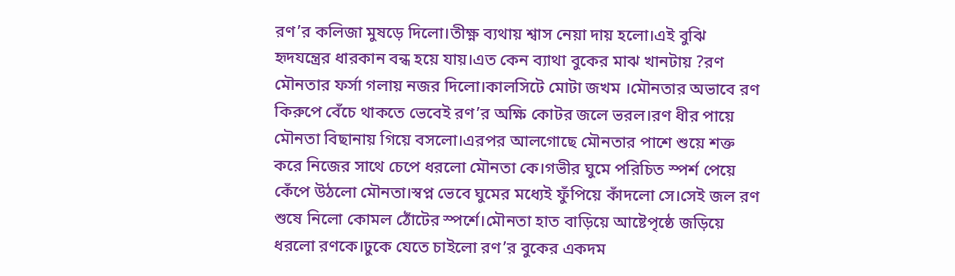রণ’র কলিজা মুষড়ে দিলো।তীক্ষ্ণ ব্যথায় শ্বাস নেয়া দায় হলো।এই বুঝি হৃদযন্ত্রের ধারকান বন্ধ হয়ে যায়।এত কেন ব্যাথা বুকের মাঝ খানটায় ?রণ মৌনতার ফর্সা গলায় নজর দিলো।কালসিটে মোটা জখম ।মৌনতার অভাবে রণ কিরুপে বেঁচে থাকতে ভেবেই রণ’র অক্ষি কোটর জলে ভরল।রণ ধীর পায়ে মৌনতা বিছানায় গিয়ে বসলো।এরপর আলগোছে মৌনতার পাশে শুয়ে শক্ত করে নিজের সাথে চেপে ধরলো মৌনতা কে।গভীর ঘুমে পরিচিত স্পর্শ পেয়ে কেঁপে উঠলো মৌনতা।স্বপ্ন ভেবে ঘুমের মধ্যেই ফুঁপিয়ে কাঁদলো সে।সেই জল রণ শুষে নিলো কোমল ঠোঁটের স্পর্শে।মৌনতা হাত বাড়িয়ে আষ্টেপৃষ্ঠে জড়িয়ে ধরলো রণকে।ঢুকে যেতে চাইলো রণ’র বুকের একদম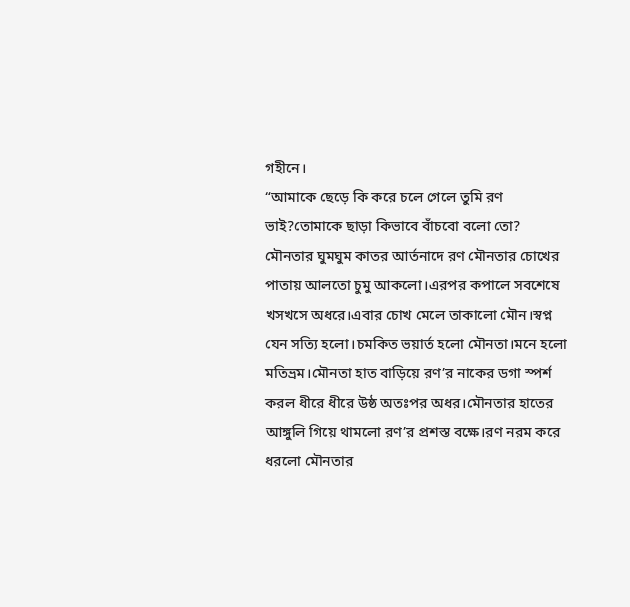গহীনে।
“আমাকে ছেড়ে কি করে চলে গেলে তুমি রণ ভাই?তোমাকে ছাড়া কিভাবে বাঁচবো বলো তো?
মৌনতার ঘুমঘুম কাতর আর্তনাদে রণ মৌনতার চোখের পাতায় আলতো চুমু আকলো।এরপর কপালে সবশেষে খসখসে অধরে।এবার চোখ মেলে তাকালো মৌন।স্বপ্ন যেন সত্যি হলো।চমকিত ভয়ার্ত হলো মৌনতা।মনে হলো মতিভ্রম।মৌনতা হাত বাড়িয়ে রণ’র নাকের ডগা স্পর্শ করল ধীরে ধীরে উষ্ঠ অতঃপর অধর।মৌনতার হাতের আঙ্গুলি গিয়ে থামলো রণ’র প্রশস্ত বক্ষে।রণ নরম করে ধরলো মৌনতার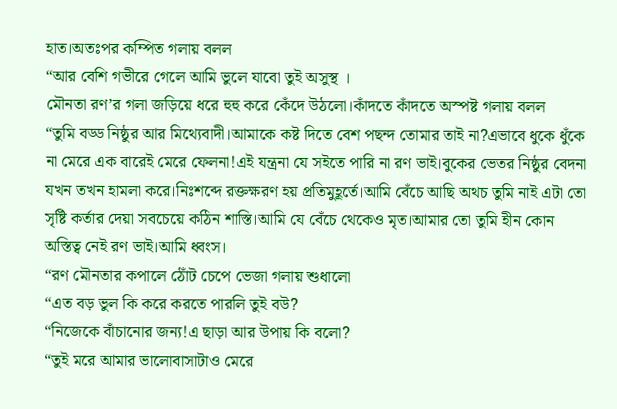হাত।অতঃপর কম্পিত গলায় বলল
“আর বেশি গভীরে গেলে আমি ভুলে যাবো তুই অসুস্থ ।
মৌনতা রণ’র গলা জড়িয়ে ধরে হুহু করে কেঁদে উঠলো।কাঁদতে কাঁদতে অস্পষ্ট গলায় বলল
“তুমি বড্ড নিষ্ঠুর আর মিথ্যেবাদী।আমাকে কষ্ট দিতে বেশ পছন্দ তোমার তাই না?এভাবে ধুকে ধুঁকে না মেরে এক বারেই মেরে ফেলনা!এই যন্ত্রনা যে সইতে পারি না রণ ভাই।বুকের ভেতর নিষ্ঠুর বেদনা যখন তখন হামলা করে।নিঃশব্দে রক্তক্ষরণ হয় প্রতিমুহূর্তে।আমি বেঁচে আছি অথচ তুমি নাই এটা তো সৃষ্টি কর্তার দেয়া সবচেয়ে কঠিন শাস্তি।আমি যে বেঁচে থেকেও মৃত।আমার তো তুমি হীন কোন অস্তিত্ব নেই রণ ভাই।আমি ধ্বংস।
“রণ মৌনতার কপালে ঠোঁট চেপে ভেজা গলায় শুধালো
“এত বড় ভুল কি করে করতে পারলি তুই বউ?
“নিজেকে বাঁচানোর জন্য!এ ছাড়া আর উপায় কি বলো?
“তুই মরে আমার ভালোবাসাটাও মেরে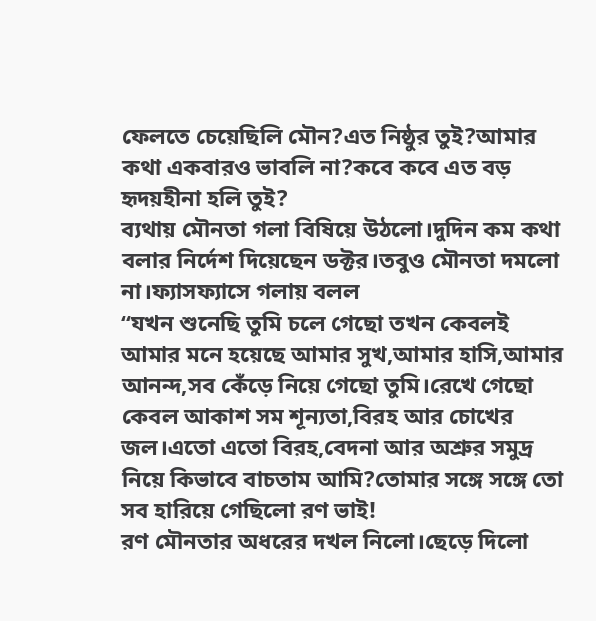ফেলতে চেয়েছিলি মৌন?এত নিষ্ঠুর তুই?আমার কথা একবারও ভাবলি না?কবে কবে এত বড় হৃদয়হীনা হলি তুই?
ব্যথায় মৌনতা গলা বিষিয়ে উঠলো।দুদিন কম কথা বলার নির্দেশ দিয়েছেন ডক্টর।তবুও মৌনতা দমলো না।ফ্যাসফ্যাসে গলায় বলল
“যখন শুনেছি তুমি চলে গেছো তখন কেবলই আমার মনে হয়েছে আমার সুখ,আমার হাসি,আমার আনন্দ,সব কেঁড়ে নিয়ে গেছো তুমি।রেখে গেছো কেবল আকাশ সম শূন্যতা,বিরহ আর চোখের জল।এতো এতো বিরহ,বেদনা আর অশ্রুর সমুদ্র নিয়ে কিভাবে বাচতাম আমি?তোমার সঙ্গে সঙ্গে তো সব হারিয়ে গেছিলো রণ ভাই!
রণ মৌনতার অধরের দখল নিলো।ছেড়ে দিলো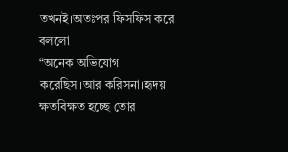তখনই।অতঃপর ফিসফিস করে বললো
“অনেক অভিযোগ করেছিস।আর করিসনা।হৃদয় ক্ষতবিক্ষত হচ্ছে তোর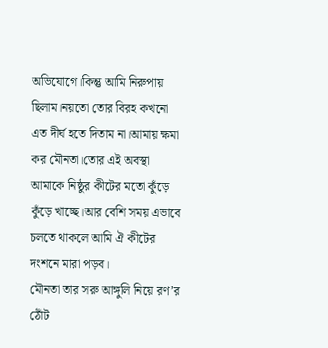অভিযোগে।কিন্তু আমি নিরুপায় ছিলাম।নয়তো তোর বিরহ কখনো এত দীর্ঘ হতে দিতাম না।আমায় ক্ষমা কর মৌনতা।তোর এই অবস্থা আমাকে নিষ্ঠুর কীটের মতো কুঁড়ে কুঁড়ে খাচ্ছে।আর বেশি সময় এভাবে চলতে থাকলে আমি ঐ কীটের দংশনে মারা পড়ব।
মৌনতা তার সরু আঙ্গুলি নিয়ে রণ’র ঠোঁট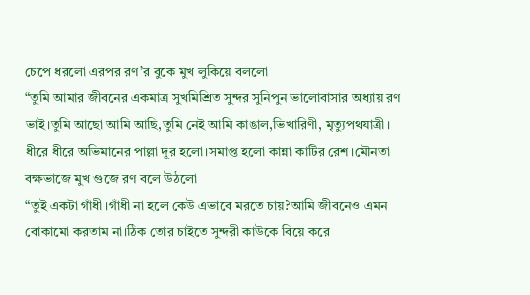চেপে ধরলো এরপর রণ’র বুকে মুখ লুকিয়ে বললো
“তুমি আমার জীবনের একমাত্র সুখমিশ্রিত সুন্দর সুনিপুন ভালোবাসার অধ্যায় রণ ভাই।তুমি আছো আমি আছি,তুমি নেই আমি কাঙাল,ভিখারিণী, মৃত্যুপথযাত্রী।
ধীরে ধীরে অভিমানের পাল্লা দূর হলো।সমাপ্ত হলো কান্না কাটির রেশ।মৌনতা বক্ষভাজে মুখ গুজে রণ বলে উঠলো
“তুই একটা গাঁধী।গাঁধী না হলে কেউ এভাবে মরতে চায়?আমি জীবনেও এমন বোকামো করতাম না।ঠিক তোর চাইতে সুন্দরী কাউকে বিয়ে করে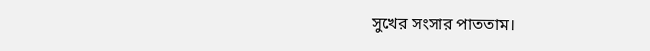সুখের সংসার পাততাম।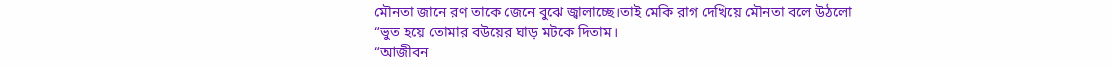মৌনতা জানে রণ তাকে জেনে বুঝে জ্বালাচ্ছে।তাই মেকি রাগ দেখিয়ে মৌনতা বলে উঠলো
“ভুত হয়ে তোমার বউয়ের ঘাড় মটকে দিতাম।
“আজীবন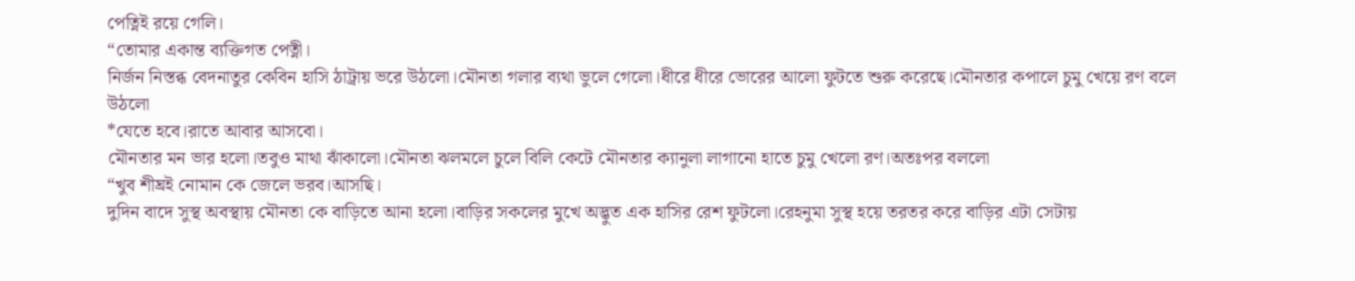পেত্নিই রয়ে গেলি।
“তোমার একান্ত ব্যক্তিগত পেত্নী।
নির্জন নিস্তব্ধ বেদনাতুর কেবিন হাসি ঠাট্রায় ভরে উঠলো।মৌনতা গলার ব্যথা ভুলে গেলো।ধীরে ধীরে ভোরের আলো ফুটতে শুরু করেছে।মৌনতার কপালে চুমু খেয়ে রণ বলে উঠলো
*যেতে হবে।রাতে আবার আসবো।
মৌনতার মন ভার হলো।তবুও মাথা ঝাঁকালো।মৌনতা ঝলমলে চুলে বিলি কেটে মৌনতার ক্যানুলা লাগানো হাতে চুমু খেলো রণ।অতঃপর বললো
“খুব শীঘ্রই নোমান কে জেলে ভরব।আসছি।
দুদিন বাদে সুস্থ অবস্থায় মৌনতা কে বাড়িতে আনা হলো।বাড়ির সকলের মুখে অদ্ভুত এক হাসির রেশ ফুটলো।রেহনুমা সুস্থ হয়ে তরতর করে বাড়ির এটা সেটায়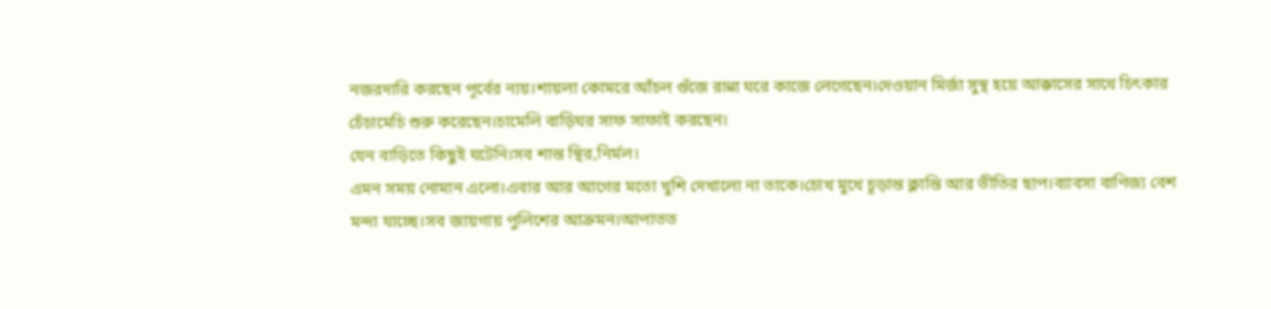নজরদারি করছেন পূর্বের ন্যয়।শায়লা কোমরে আঁচল গুঁজে রান্না ঘরে কাজে লেগেছেন।দেওয়ান মির্জা সুস্থ হয়ে আক্কাসের সাথে চিৎকার চেঁচামেচি শুরু করেছেন।চামেলি বাড়িঘর সাফ সাফাই করছেন।
যেন বাড়িতে কিছুই ঘটেনি।সব শান্ত স্থির,নির্মল।
এমন সময় নোমান এলো।এবার আর আগের মতো খুশি দেখালো না তাকে।চোখ মুখে চূড়ান্ত ক্লান্তি আর ভীতির ছাপ।ব্যাবসা বাণিজ্য বেশ মন্দা যাচ্ছে।সব জায়গায় পুলিশের আক্রমন।আপাতত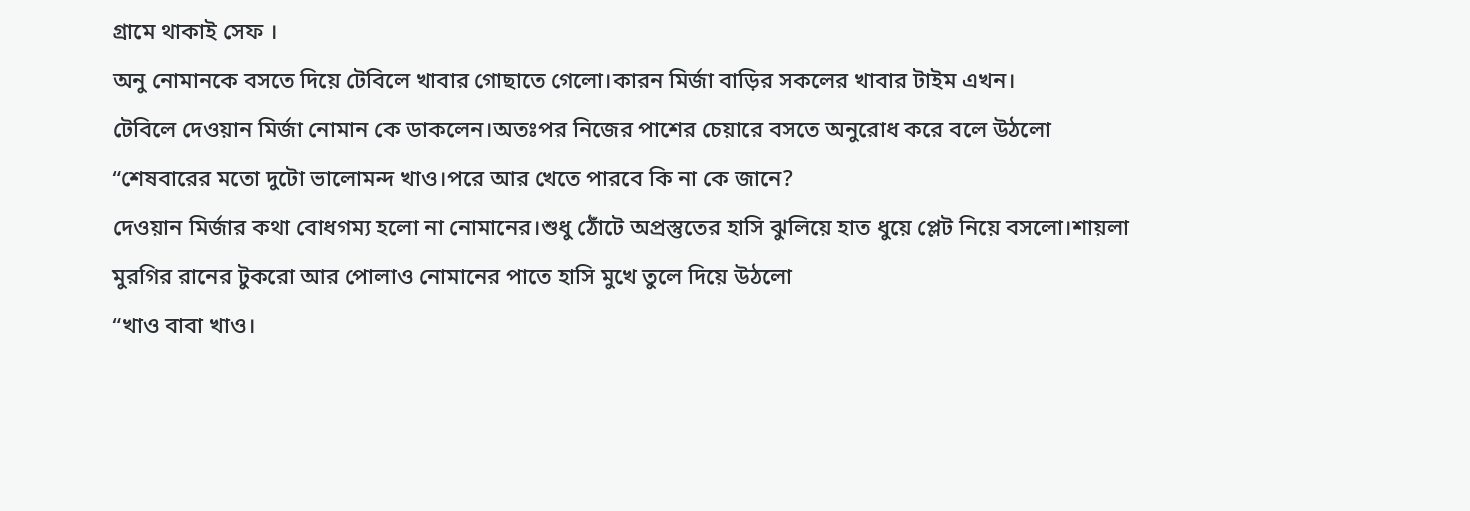গ্রামে থাকাই সেফ ।
অনু নোমানকে বসতে দিয়ে টেবিলে খাবার গোছাতে গেলো।কারন মির্জা বাড়ির সকলের খাবার টাইম এখন।
টেবিলে দেওয়ান মির্জা নোমান কে ডাকলেন।অতঃপর নিজের পাশের চেয়ারে বসতে অনুরোধ করে বলে উঠলো
“শেষবারের মতো দুটো ভালোমন্দ খাও।পরে আর খেতে পারবে কি না কে জানে?
দেওয়ান মির্জার কথা বোধগম্য হলো না নোমানের।শুধু ঠোঁটে অপ্রস্তুতের হাসি ঝুলিয়ে হাত ধুয়ে প্লেট নিয়ে বসলো।শায়লা মুরগির রানের টুকরো আর পোলাও নোমানের পাতে হাসি মুখে তুলে দিয়ে উঠলো
“খাও বাবা খাও।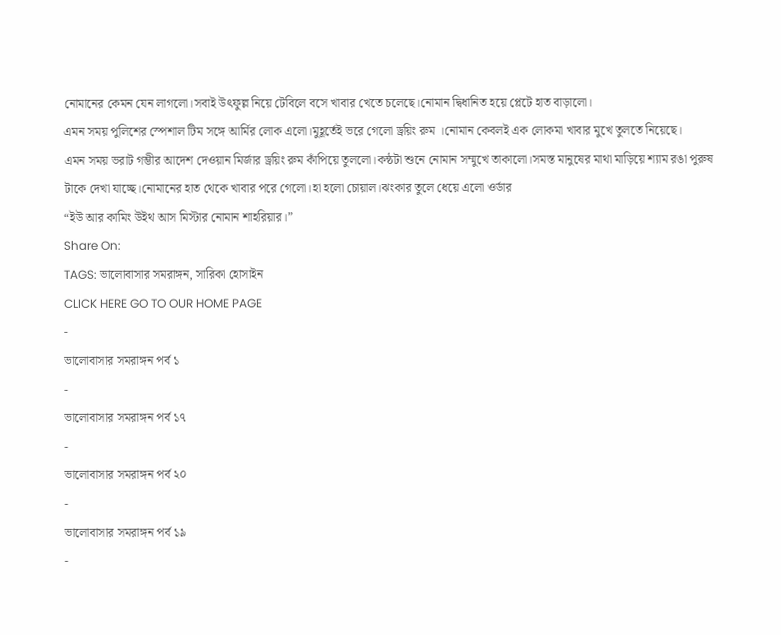নোমানের কেমন যেন লাগলো।সবাই উৎফুল্ল নিয়ে টেবিলে বসে খাবার খেতে চলেছে।নোমান দ্বিধানিত হয়ে প্লেটে হাত বাড়ালো।
এমন সময় পুলিশের স্পেশাল টিম সঙ্গে আর্মির লোক এলো।মুহূর্তেই ভরে গেলো ড্রয়িং রুম ।নোমান কেবলই এক লোকমা খাবার মুখে তুলতে নিয়েছে।
এমন সময় ভরাট গম্ভীর আদেশ দেওয়ান মির্জার ড্রয়িং রুম কাঁপিয়ে তুললো।কন্ঠটা শুনে নোমান সম্মুখে তাকালো।সমস্ত মানুষের মাথা মাড়িয়ে শ্যাম রঙা পুরুষ টাকে দেখা যাচ্ছে।নোমানের হাত থেকে খাবার পরে গেলো।হা হলো চোয়াল।ঝংকার তুলে ধেয়ে এলো ওর্ডার
“ইউ আর কামিং উইথ আস মিস্টার নোমান শাহরিয়ার।”
Share On:
TAGS: ভালোবাসার সমরাঙ্গন, সারিকা হোসাইন
CLICK HERE GO TO OUR HOME PAGE
-
ভালোবাসার সমরাঙ্গন পর্ব ১
-
ভালোবাসার সমরাঙ্গন পর্ব ১৭
-
ভালোবাসার সমরাঙ্গন পর্ব ২০
-
ভালোবাসার সমরাঙ্গন পর্ব ১৯
-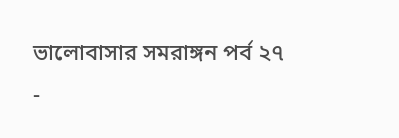ভালোবাসার সমরাঙ্গন পর্ব ২৭
-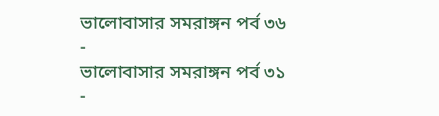ভালোবাসার সমরাঙ্গন পর্ব ৩৬
-
ভালোবাসার সমরাঙ্গন পর্ব ৩১
-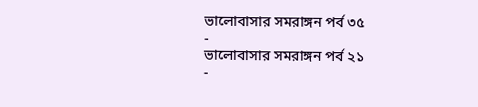ভালোবাসার সমরাঙ্গন পর্ব ৩৫
-
ভালোবাসার সমরাঙ্গন পর্ব ২১
-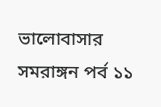ভালোবাসার সমরাঙ্গন পর্ব ১১